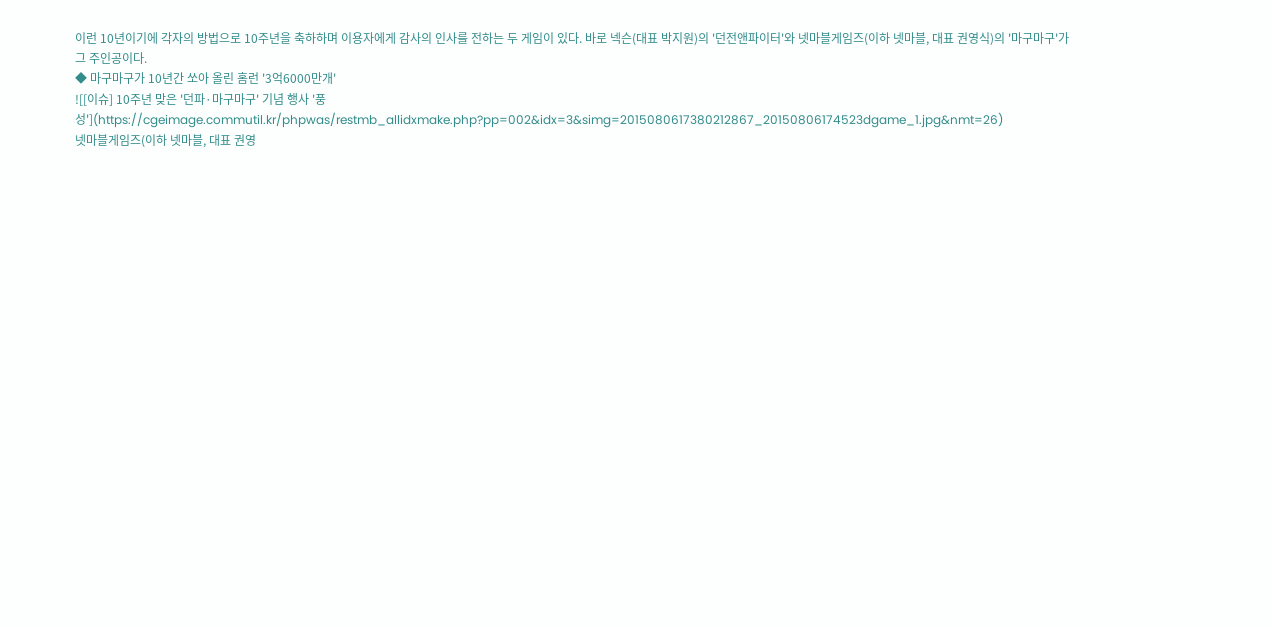이런 10년이기에 각자의 방법으로 10주년을 축하하며 이용자에게 감사의 인사를 전하는 두 게임이 있다. 바로 넥슨(대표 박지원)의 '던전앤파이터'와 넷마블게임즈(이하 넷마블, 대표 권영식)의 '마구마구'가 그 주인공이다.
◆ 마구마구가 10년간 쏘아 올린 홈런 '3억6000만개'
![[이슈] 10주년 맞은 '던파·마구마구' 기념 행사 '풍성'](https://cgeimage.commutil.kr/phpwas/restmb_allidxmake.php?pp=002&idx=3&simg=2015080617380212867_20150806174523dgame_1.jpg&nmt=26)
넷마블게임즈(이하 넷마블, 대표 권영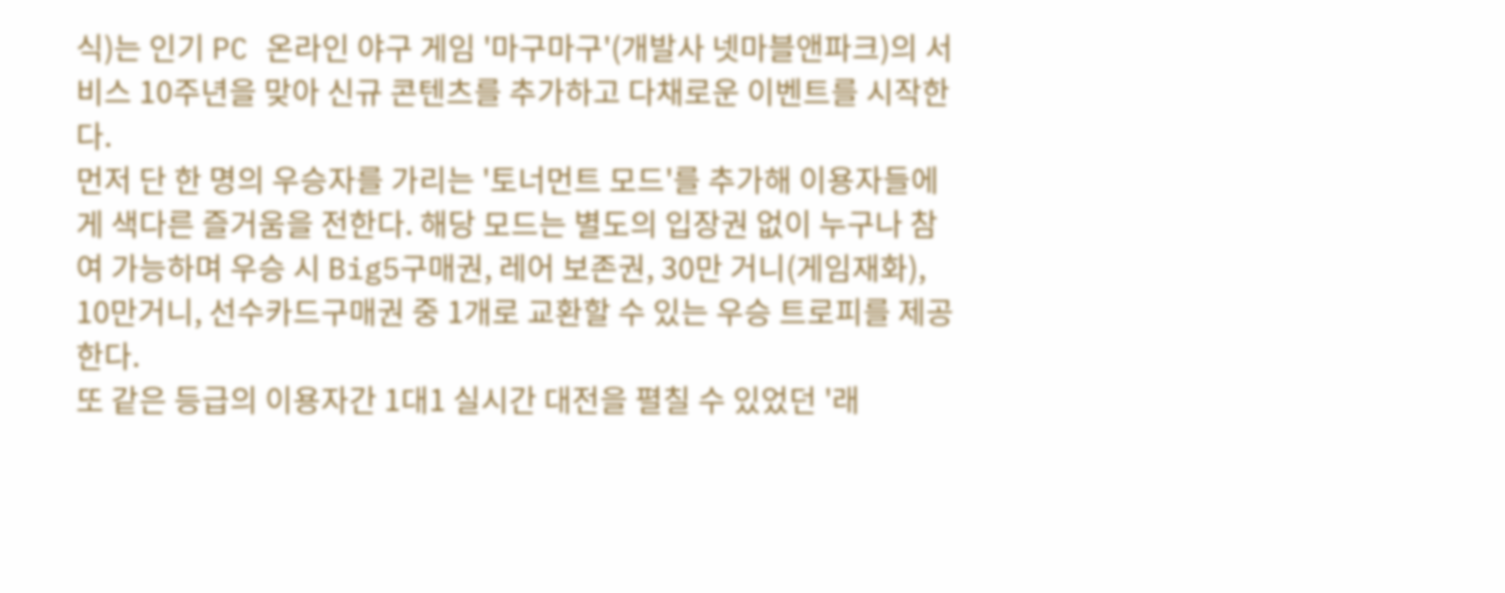식)는 인기 PC 온라인 야구 게임 '마구마구'(개발사 넷마블앤파크)의 서비스 10주년을 맞아 신규 콘텐츠를 추가하고 다채로운 이벤트를 시작한다.
먼저 단 한 명의 우승자를 가리는 '토너먼트 모드'를 추가해 이용자들에게 색다른 즐거움을 전한다. 해당 모드는 별도의 입장권 없이 누구나 참여 가능하며 우승 시 Big5구매권, 레어 보존권, 30만 거니(게임재화), 10만거니, 선수카드구매권 중 1개로 교환할 수 있는 우승 트로피를 제공한다.
또 같은 등급의 이용자간 1대1 실시간 대전을 펼칠 수 있었던 '래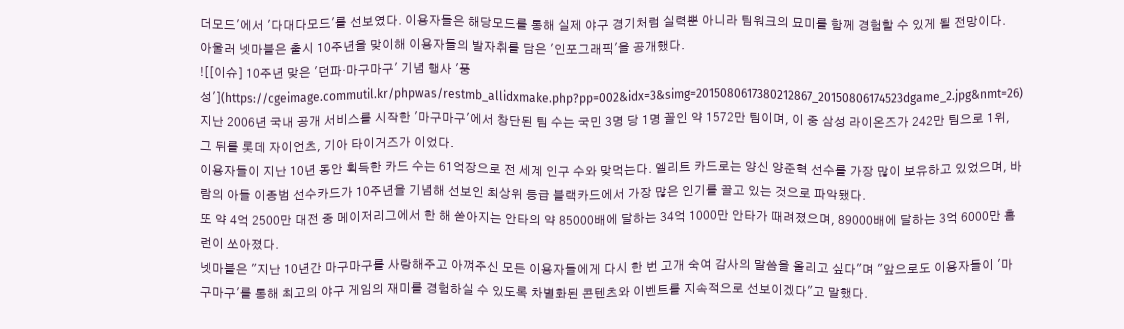더모드'에서 '다대다모드'를 선보였다. 이용자들은 해당모드를 통해 실제 야구 경기처럼 실력뿐 아니라 팀워크의 묘미를 함께 경험할 수 있게 될 전망이다.
아울러 넷마블은 출시 10주년을 맞이해 이용자들의 발자취를 담은 '인포그래픽'을 공개했다.
![[이슈] 10주년 맞은 '던파·마구마구' 기념 행사 '풍성'](https://cgeimage.commutil.kr/phpwas/restmb_allidxmake.php?pp=002&idx=3&simg=2015080617380212867_20150806174523dgame_2.jpg&nmt=26)
지난 2006년 국내 공개 서비스를 시작한 '마구마구'에서 창단된 팀 수는 국민 3명 당 1명 꼴인 약 1572만 팀이며, 이 중 삼성 라이온즈가 242만 팀으로 1위, 그 뒤를 롯데 자이언츠, 기아 타이거즈가 이었다.
이용자들이 지난 10년 동안 획득한 카드 수는 61억장으로 전 세계 인구 수와 맞먹는다. 엘리트 카드로는 양신 양준혁 선수를 가장 많이 보유하고 있었으며, 바람의 아들 이종범 선수카드가 10주년을 기념해 선보인 최상위 등급 블랙카드에서 가장 많은 인기를 끌고 있는 것으로 파악됐다.
또 약 4억 2500만 대전 중 메이저리그에서 한 해 쏟아지는 안타의 약 85000배에 달하는 34억 1000만 안타가 때려졌으며, 89000배에 달하는 3억 6000만 홈런이 쏘아졌다.
넷마블은 "지난 10년간 마구마구를 사랑해주고 아껴주신 모든 이용자들에게 다시 한 번 고개 숙여 감사의 말씀을 올리고 싶다"며 "앞으로도 이용자들이 '마구마구'를 통해 최고의 야구 게임의 재미를 경험하실 수 있도록 차별화된 콘텐츠와 이벤트를 지속적으로 선보이겠다"고 말했다.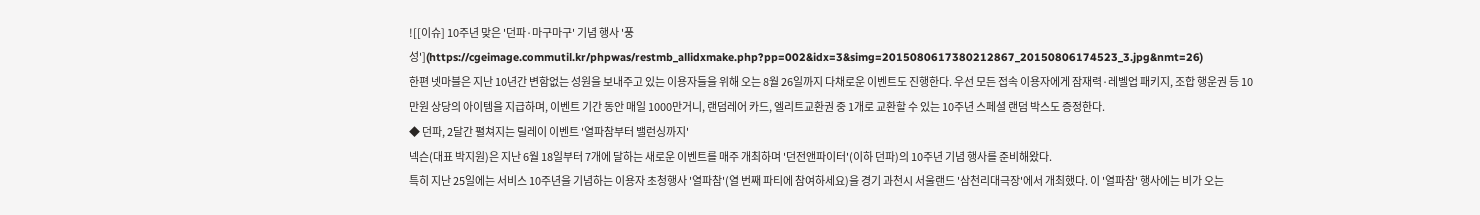![[이슈] 10주년 맞은 '던파·마구마구' 기념 행사 '풍성'](https://cgeimage.commutil.kr/phpwas/restmb_allidxmake.php?pp=002&idx=3&simg=2015080617380212867_20150806174523_3.jpg&nmt=26)
한편 넷마블은 지난 10년간 변함없는 성원을 보내주고 있는 이용자들을 위해 오는 8월 26일까지 다채로운 이벤트도 진행한다. 우선 모든 접속 이용자에게 잠재력·레벨업 패키지, 조합 행운권 등 10만원 상당의 아이템을 지급하며, 이벤트 기간 동안 매일 1000만거니, 랜덤레어 카드, 엘리트교환권 중 1개로 교환할 수 있는 10주년 스페셜 랜덤 박스도 증정한다.
◆ 던파, 2달간 펼쳐지는 릴레이 이벤트 '열파참부터 밸런싱까지'
넥슨(대표 박지원)은 지난 6월 18일부터 7개에 달하는 새로운 이벤트를 매주 개최하며 '던전앤파이터'(이하 던파)의 10주년 기념 행사를 준비해왔다.
특히 지난 25일에는 서비스 10주년을 기념하는 이용자 초청행사 '열파참'(열 번째 파티에 참여하세요)을 경기 과천시 서울랜드 '삼천리대극장'에서 개최했다. 이 '열파참' 행사에는 비가 오는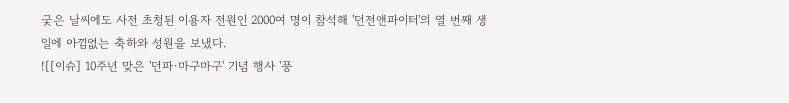궂은 날씨에도 사전 초청된 이용자 전원인 2000여 명이 참석해 '던전앤파이터'의 열 번째 생일에 아낌없는 축하와 성원을 보냈다.
![[이슈] 10주년 맞은 '던파·마구마구' 기념 행사 '풍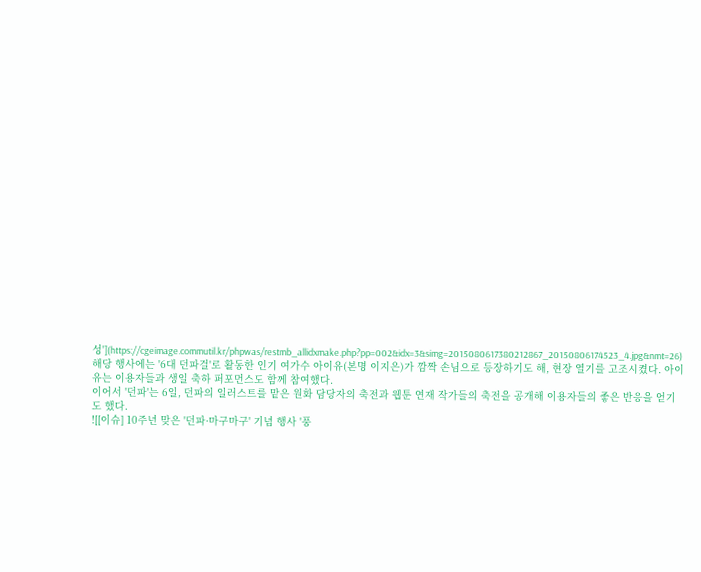성'](https://cgeimage.commutil.kr/phpwas/restmb_allidxmake.php?pp=002&idx=3&simg=2015080617380212867_20150806174523_4.jpg&nmt=26)
해당 행사에는 '6대 던파걸'로 활동한 인기 여가수 아이유(본명 이지은)가 깜짝 손님으로 등장하기도 해, 현장 열기를 고조시켰다. 아이유는 이용자들과 생일 축하 퍼포먼스도 함께 참여했다.
이어서 '던파'는 6일, 던파의 일러스트를 맡은 원화 담당자의 축전과 웹툰 연재 작가들의 축전을 공개해 이용자들의 좋은 반응을 얻기도 했다.
![[이슈] 10주년 맞은 '던파·마구마구' 기념 행사 '풍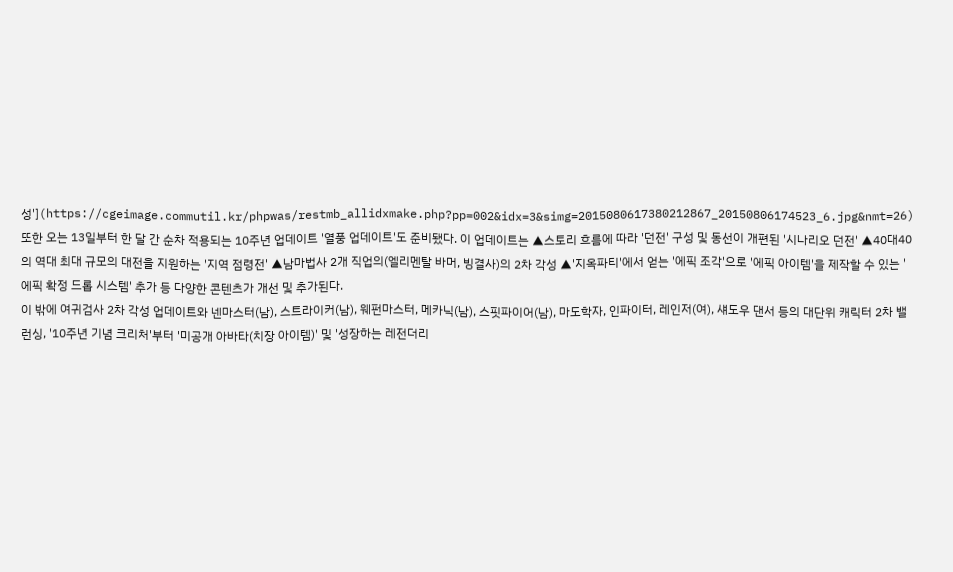성'](https://cgeimage.commutil.kr/phpwas/restmb_allidxmake.php?pp=002&idx=3&simg=2015080617380212867_20150806174523_6.jpg&nmt=26)
또한 오는 13일부터 한 달 간 순차 적용되는 10주년 업데이트 '열풍 업데이트'도 준비됐다. 이 업데이트는 ▲스토리 흐름에 따라 '던전' 구성 및 동선이 개편된 '시나리오 던전' ▲40대40의 역대 최대 규모의 대전을 지원하는 '지역 점령전' ▲남마법사 2개 직업의(엘리멘탈 바머, 빙결사)의 2차 각성 ▲'지옥파티'에서 얻는 '에픽 조각'으로 '에픽 아이템'을 제작할 수 있는 '에픽 확정 드롭 시스템' 추가 등 다양한 콘텐츠가 개선 및 추가된다.
이 밖에 여귀검사 2차 각성 업데이트와 넨마스터(남), 스트라이커(남), 웨펀마스터, 메카닉(남), 스핏파이어(남), 마도학자, 인파이터, 레인저(여), 섀도우 댄서 등의 대단위 캐릭터 2차 밸런싱, '10주년 기념 크리처'부터 '미공개 아바타(치장 아이템)' 및 '성장하는 레전더리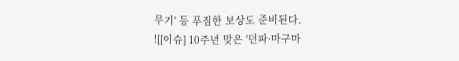무기' 등 푸짐한 보상도 준비된다.
![[이슈] 10주년 맞은 '던파·마구마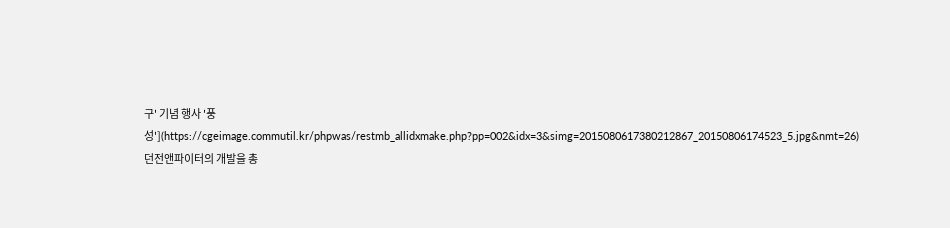구' 기념 행사 '풍성'](https://cgeimage.commutil.kr/phpwas/restmb_allidxmake.php?pp=002&idx=3&simg=2015080617380212867_20150806174523_5.jpg&nmt=26)
던전앤파이터의 개발을 총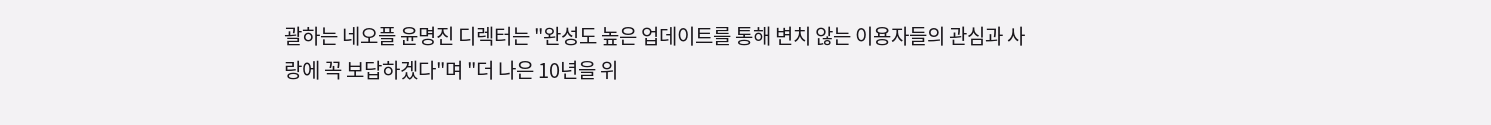괄하는 네오플 윤명진 디렉터는 "완성도 높은 업데이트를 통해 변치 않는 이용자들의 관심과 사랑에 꼭 보답하겠다"며 "더 나은 10년을 위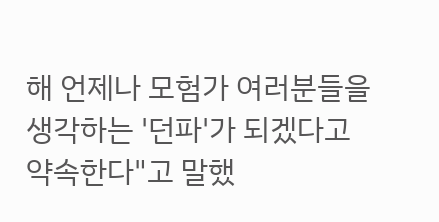해 언제나 모험가 여러분들을 생각하는 '던파'가 되겠다고 약속한다"고 말했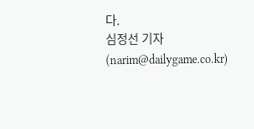다.
심정선 기자 (narim@dailygame.co.kr)